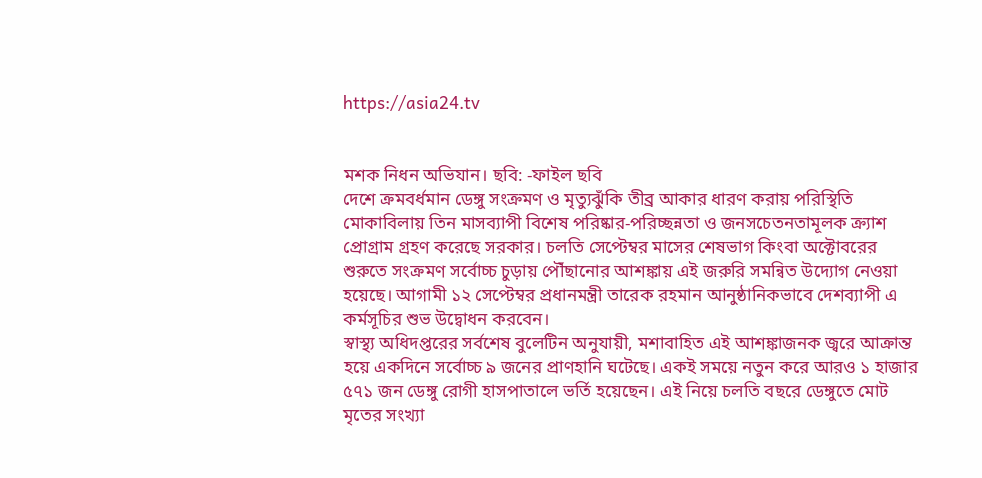https://asia24.tv


মশক নিধন অভিযান। ছবি: -ফাইল ছবি
দেশে ক্রমবর্ধমান ডেঙ্গু সংক্রমণ ও মৃত্যুঝুঁকি তীব্র আকার ধারণ করায় পরিস্থিতি মোকাবিলায় তিন মাসব্যাপী বিশেষ পরিষ্কার-পরিচ্ছন্নতা ও জনসচেতনতামূলক ক্র্যাশ প্রোগ্রাম গ্রহণ করেছে সরকার। চলতি সেপ্টেম্বর মাসের শেষভাগ কিংবা অক্টোবরের শুরুতে সংক্রমণ সর্বোচ্চ চুড়ায় পৌঁছানোর আশঙ্কায় এই জরুরি সমন্বিত উদ্যোগ নেওয়া হয়েছে। আগামী ১২ সেপ্টেম্বর প্রধানমন্ত্রী তারেক রহমান আনুষ্ঠানিকভাবে দেশব্যাপী এ কর্মসূচির শুভ উদ্বোধন করবেন।
স্বাস্থ্য অধিদপ্তরের সর্বশেষ বুলেটিন অনুযায়ী, মশাবাহিত এই আশঙ্কাজনক জ্বরে আক্রান্ত হয়ে একদিনে সর্বোচ্চ ৯ জনের প্রাণহানি ঘটেছে। একই সময়ে নতুন করে আরও ১ হাজার ৫৭১ জন ডেঙ্গু রোগী হাসপাতালে ভর্তি হয়েছেন। এই নিয়ে চলতি বছরে ডেঙ্গুতে মোট মৃতের সংখ্যা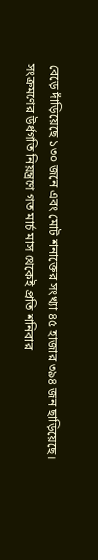বেড়ে দাঁড়িয়েছে ১৩০ জনে এবং মোট শনাক্তের সংখ্যা ৪৫ হাজার ৩৯৪ জন ছাড়িয়েছে।
সংক্রমণের উর্ধগতি নিয়ন্ত্রণে গত মার্চ মাস থেকেই প্রতি শনিবার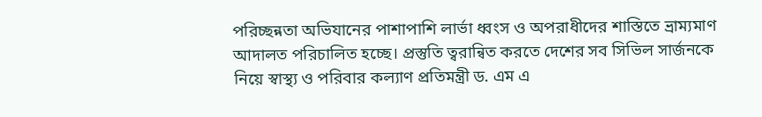পরিচ্ছন্নতা অভিযানের পাশাপাশি লার্ভা ধ্বংস ও অপরাধীদের শাস্তিতে ভ্রাম্যমাণ আদালত পরিচালিত হচ্ছে। প্রস্তুতি ত্বরান্বিত করতে দেশের সব সিভিল সার্জনকে নিয়ে স্বাস্থ্য ও পরিবার কল্যাণ প্রতিমন্ত্রী ড. এম এ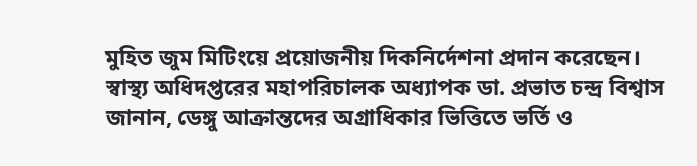মুহিত জুম মিটিংয়ে প্রয়োজনীয় দিকনির্দেশনা প্রদান করেছেন।
স্বাস্থ্য অধিদপ্তরের মহাপরিচালক অধ্যাপক ডা. প্রভাত চন্দ্র বিশ্বাস জানান, ডেঙ্গু আক্রান্তদের অগ্রাধিকার ভিত্তিতে ভর্তি ও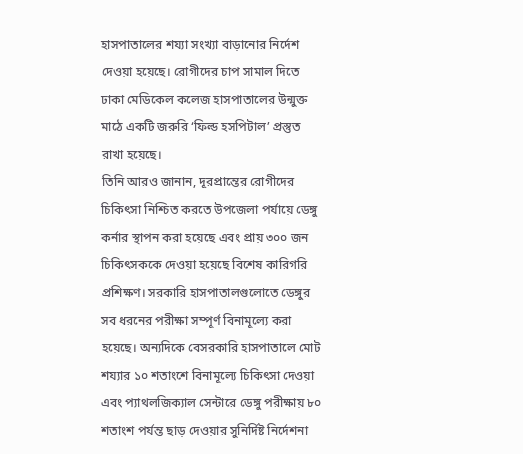হাসপাতালের শয্যা সংখ্যা বাড়ানোর নির্দেশ দেওয়া হয়েছে। রোগীদের চাপ সামাল দিতে ঢাকা মেডিকেল কলেজ হাসপাতালের উন্মুক্ত মাঠে একটি জরুরি ‘ফিল্ড হসপিটাল’ প্রস্তুত রাখা হয়েছে।
তিনি আরও জানান, দূরপ্রান্তের রোগীদের চিকিৎসা নিশ্চিত করতে উপজেলা পর্যায়ে ডেঙ্গু কর্নার স্থাপন করা হয়েছে এবং প্রায় ৩০০ জন চিকিৎসককে দেওয়া হয়েছে বিশেষ কারিগরি প্রশিক্ষণ। সরকারি হাসপাতালগুলোতে ডেঙ্গুর সব ধরনের পরীক্ষা সম্পূর্ণ বিনামূল্যে করা হয়েছে। অন্যদিকে বেসরকারি হাসপাতালে মোট শয্যার ১০ শতাংশে বিনামূল্যে চিকিৎসা দেওয়া এবং প্যাথলজিক্যাল সেন্টারে ডেঙ্গু পরীক্ষায় ৮০ শতাংশ পর্যন্ত ছাড় দেওয়ার সুনির্দিষ্ট নির্দেশনা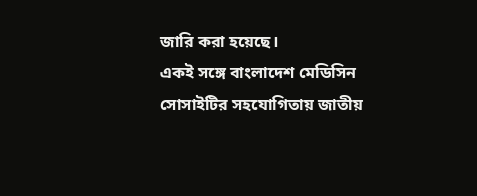জারি করা হয়েছে।
একই সঙ্গে বাংলাদেশ মেডিসিন সোসাইটির সহযোগিতায় জাতীয়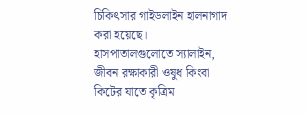চিকিৎসার গাইডলাইন হালনাগাদ করা হয়েছে। হাসপাতালগুলোতে স্যালাইন, জীবন রক্ষাকারী ওষুধ কিংবা কিটের যাতে কৃত্রিম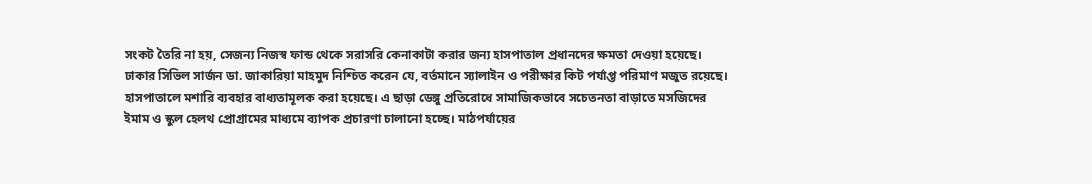সংকট তৈরি না হয়, সেজন্য নিজস্ব ফান্ড থেকে সরাসরি কেনাকাটা করার জন্য হাসপাতাল প্রধানদের ক্ষমতা দেওয়া হয়েছে।
ঢাকার সিভিল সার্জন ডা. জাকারিয়া মাহমুদ নিশ্চিত করেন যে, বর্তমানে স্যালাইন ও পরীক্ষার কিট পর্যাপ্ত পরিমাণ মজুত রয়েছে। হাসপাতালে মশারি ব্যবহার বাধ্যতামূলক করা হয়েছে। এ ছাড়া ডেঙ্গু প্রতিরোধে সামাজিকভাবে সচেতনতা বাড়াতে মসজিদের ইমাম ও স্কুল হেলথ প্রোগ্রামের মাধ্যমে ব্যাপক প্রচারণা চালানো হচ্ছে। মাঠপর্যায়ের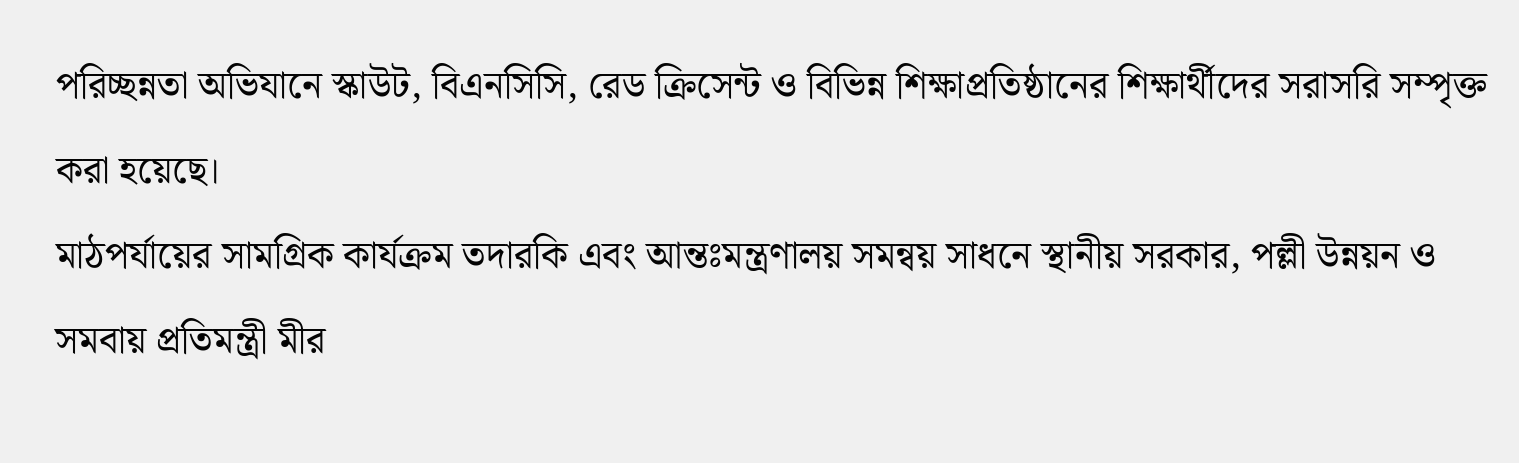পরিচ্ছন্নতা অভিযানে স্কাউট, বিএনসিসি, রেড ক্রিসেন্ট ও বিভিন্ন শিক্ষাপ্রতিষ্ঠানের শিক্ষার্থীদের সরাসরি সম্পৃক্ত করা হয়েছে।
মাঠপর্যায়ের সামগ্রিক কার্যক্রম তদারকি এবং আন্তঃমন্ত্রণালয় সমন্বয় সাধনে স্থানীয় সরকার, পল্লী উন্নয়ন ও সমবায় প্রতিমন্ত্রী মীর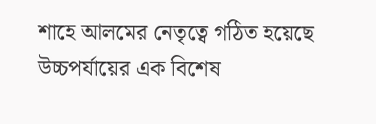শাহে আলমের নেতৃত্বে গঠিত হয়েছে উচ্চপর্যায়ের এক বিশেষ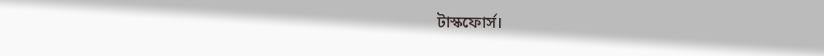টাস্কফোর্স।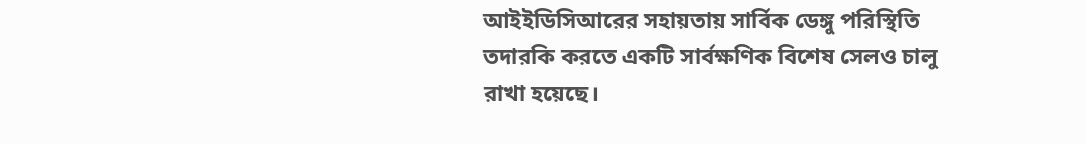আইইডিসিআরের সহায়তায় সার্বিক ডেঙ্গু পরিস্থিতি তদারকি করতে একটি সার্বক্ষণিক বিশেষ সেলও চালু রাখা হয়েছে।